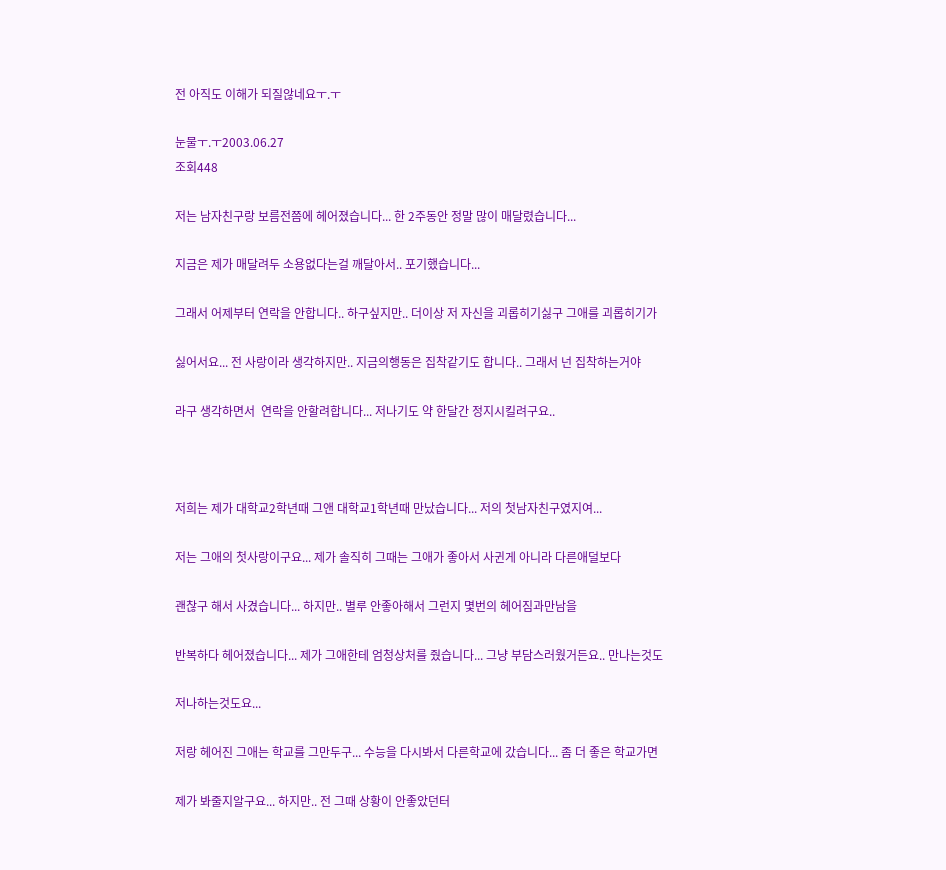전 아직도 이해가 되질않네요ㅜ.ㅜ

눈물ㅜ.ㅜ2003.06.27
조회448

저는 남자친구랑 보름전쯤에 헤어졌습니다... 한 2주동안 정말 많이 매달렸습니다...

지금은 제가 매달려두 소용없다는걸 깨달아서.. 포기했습니다...

그래서 어제부터 연락을 안합니다.. 하구싶지만.. 더이상 저 자신을 괴롭히기싫구 그애를 괴롭히기가

싫어서요... 전 사랑이라 생각하지만.. 지금의행동은 집착같기도 합니다.. 그래서 넌 집착하는거야

라구 생각하면서  연락을 안할려합니다... 저나기도 약 한달간 정지시킬려구요..



저희는 제가 대학교2학년때 그앤 대학교1학년때 만났습니다... 저의 첫남자친구였지여...

저는 그애의 첫사랑이구요... 제가 솔직히 그때는 그애가 좋아서 사귄게 아니라 다른애덜보다

괜찮구 해서 사겼습니다... 하지만.. 별루 안좋아해서 그런지 몇번의 헤어짐과만남을

반복하다 헤어졌습니다... 제가 그애한테 엄청상처를 줬습니다... 그냥 부담스러웠거든요.. 만나는것도

저나하는것도요...

저랑 헤어진 그애는 학교를 그만두구... 수능을 다시봐서 다른학교에 갔습니다... 좀 더 좋은 학교가면

제가 봐줄지알구요... 하지만.. 전 그때 상황이 안좋았던터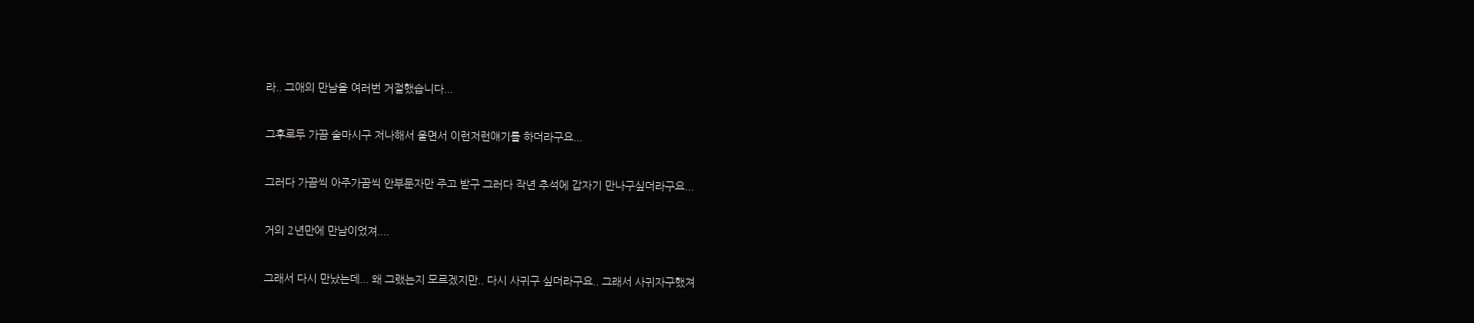라.. 그애의 만남을 여러번 거절했습니다...

그후로두 가끔 술마시구 저나해서 울면서 이런저런얘기를 하더라구요...

그러다 가끔씩 아주가끔씩 안부문자만 주고 받구 그러다 작년 추석에 갑자기 만나구싶더라구요...

거의 2년만에 만남이었져....

그래서 다시 만났는데... 왜 그랬는지 모르겠지만.. 다시 사귀구 싶더라구요.. 그래서 사귀자구했져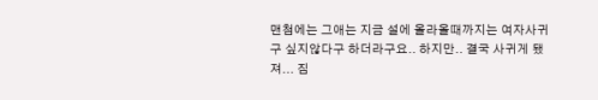맨첨에는 그애는 지금 설에 올라올때까지는 여자사귀구 싶지않다구 하더라구요.. 하지만.. 결국 사귀게 됐져... 짐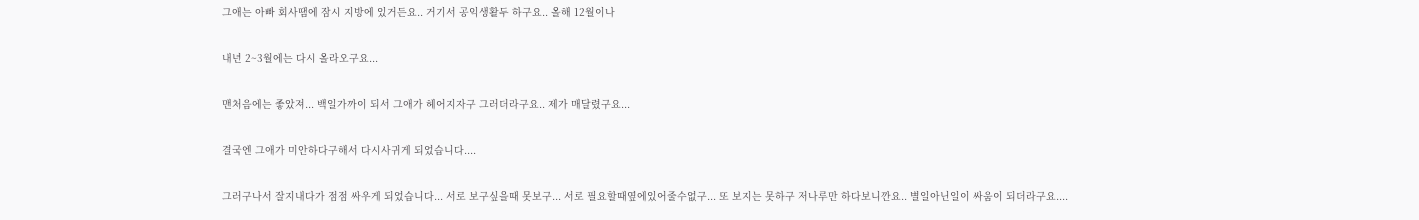그애는 아빠 회사땜에 잠시 지방에 있거든요.. 거기서 공익생활두 하구요.. 올해 12월이나

내년 2~3월에는 다시 올라오구요...

맨처음에는 좋았져... 백일가까이 되서 그애가 헤어지자구 그러더라구요.. 제가 매달렸구요...

결국엔 그애가 미안하다구해서 다시사귀게 되었습니다....

그러구나서 잘지내다가 점점 싸우게 되었습니다... 서로 보구싶을때 못보구... 서로 필요할때옆에있어줄수없구... 또 보지는 못하구 저나루만 하다보니깐요.. 별일아닌일이 싸움이 되더라구요....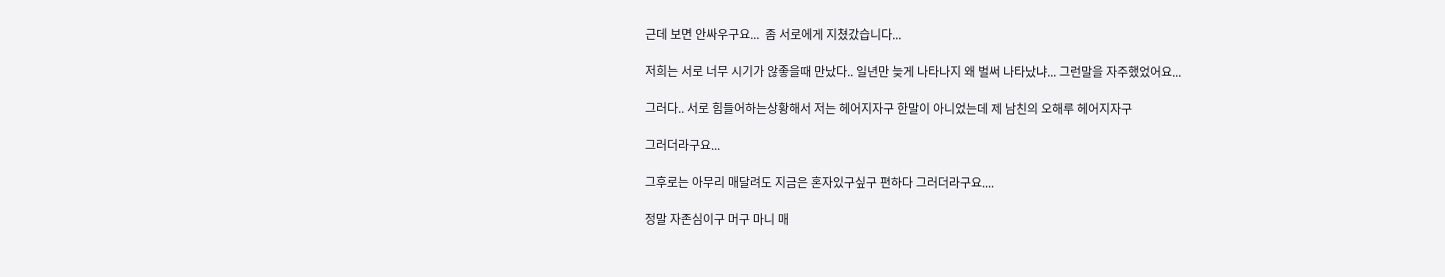근데 보면 안싸우구요...  좀 서로에게 지쳤갔습니다...

저희는 서로 너무 시기가 않좋을때 만났다.. 일년만 늦게 나타나지 왜 벌써 나타났냐... 그런말을 자주했었어요...

그러다.. 서로 힘들어하는상황해서 저는 헤어지자구 한말이 아니었는데 제 남친의 오해루 헤어지자구

그러더라구요...

그후로는 아무리 매달려도 지금은 혼자있구싶구 편하다 그러더라구요....

정말 자존심이구 머구 마니 매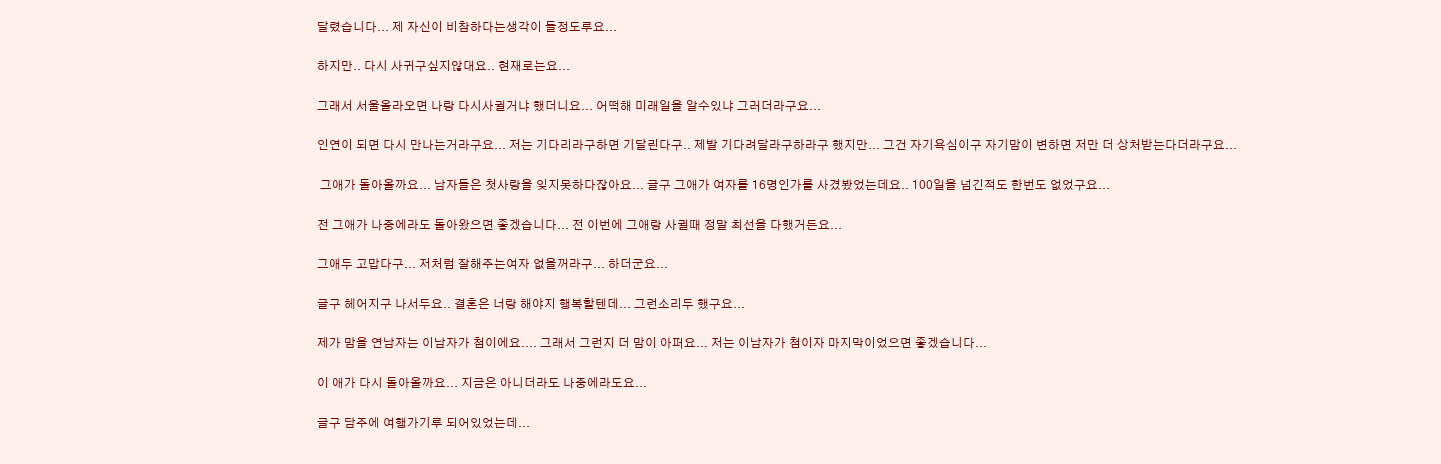달렸습니다... 제 자신이 비참하다는생각이 들정도루요...

하지만.. 다시 사귀구싶지않대요.. 현재로는요...

그래서 서울올라오면 나랑 다시사귈거냐 했더니요... 어떡해 미래일을 알수있냐 그러더라구요...

인연이 되면 다시 만나는거라구요... 저는 기다리라구하면 기달린다구.. 제발 기다려달라구하라구 했지만... 그건 자기욕심이구 자기맘이 변하면 저만 더 상처받는다더라구요...

 그애가 돌아올까요... 남자들은 첫사랑을 잊지못하다잖아요... 글구 그애가 여자를 16명인가를 사겼봤었는데요.. 100일을 넘긴적도 한번도 없었구요...

전 그애가 나중에라도 돌아왔으면 좋겠습니다... 전 이번에 그애랑 사귈때 정말 최선을 다했거든요...

그애두 고맙다구... 저처럼 잘해주는여자 없을꺼라구... 하더군요...

글구 헤어지구 나서두요.. 결혼은 너랑 해야지 행복할텐데... 그런소리두 했구요...

제가 맘을 연남자는 이남자가 첨이에요.... 그래서 그런지 더 맘이 아퍼요... 저는 이남자가 첨이자 마지막이었으면 좋겠습니다...

이 애가 다시 돌아올까요... 지금은 아니더라도 나중에라도요...

글구 담주에 여행가기루 되어있었는데...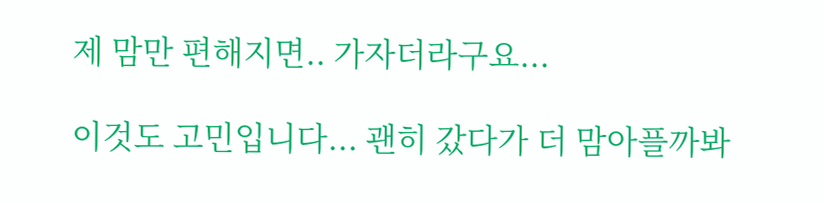제 맘만 편해지면.. 가자더라구요...

이것도 고민입니다... 괜히 갔다가 더 맘아플까봐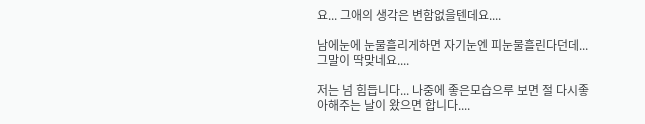요... 그애의 생각은 변함없을텐데요....

남에눈에 눈물흘리게하면 자기눈엔 피눈물흘린다던데... 그말이 딱맞네요....

저는 넘 힘듭니다... 나중에 좋은모습으루 보면 절 다시좋아해주는 날이 왔으면 합니다....